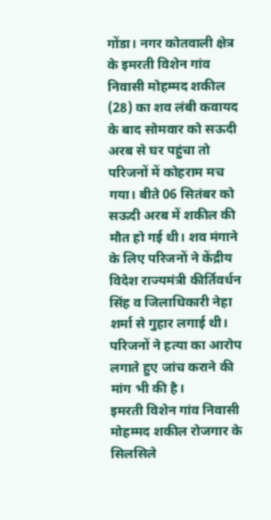गोंडा। नगर कोतवाली क्षेत्र के इमरती विशेन गांव निवासी मोहम्मद शकील (28) का शव लंबी कवायद के बाद सोमवार को सऊदी अरब से घर पहुंचा तो परिजनों में कोहराम मच गया। बीते 06 सितंबर को सऊदी अरब में शकील की मौत हो गई थी। शव मंगाने के लिए परिजनों ने केंद्रीय विदेश राज्यमंत्री कीर्तिवर्धन सिंह व जिलाधिकारी नेहा शर्मा से गुहार लगाई थी। परिजनों ने हत्या का आरोप लगाते हुए जांच कराने की मांग भी की है।
इमरती विशेन गांव निवासी मोहम्मद शकील रोजगार के सिलसिले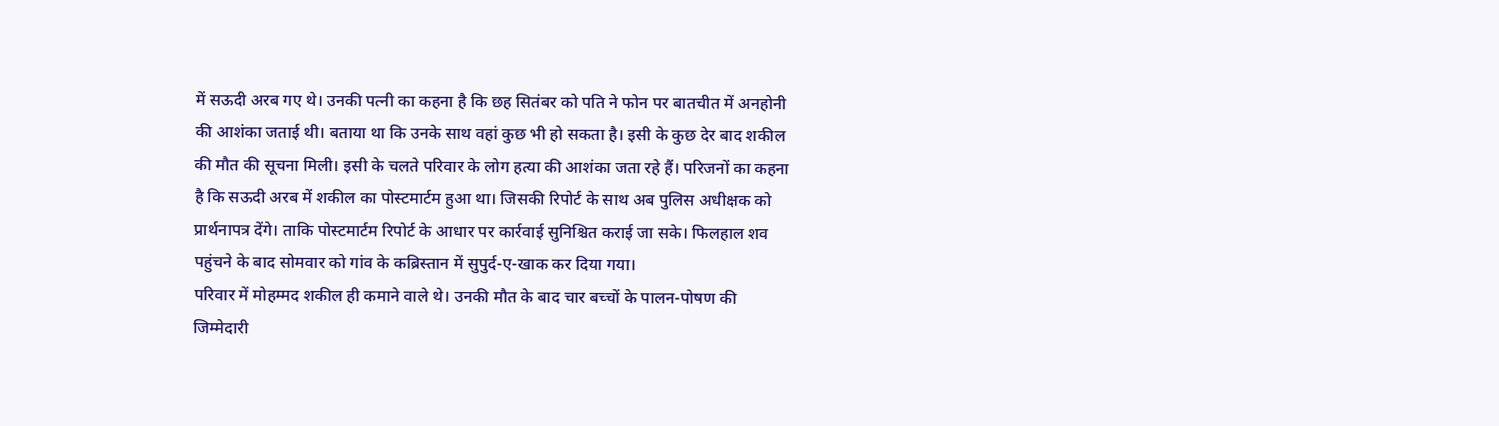में सऊदी अरब गए थे। उनकी पत्नी का कहना है कि छह सितंबर को पति ने फोन पर बातचीत में अनहोनी की आशंका जताई थी। बताया था कि उनके साथ वहां कुछ भी हो सकता है। इसी के कुछ देर बाद शकील की मौत की सूचना मिली। इसी के चलते परिवार के लोग हत्या की आशंका जता रहे हैं। परिजनों का कहना है कि सऊदी अरब में शकील का पोस्टमार्टम हुआ था। जिसकी रिपोर्ट के साथ अब पुलिस अधीक्षक को प्रार्थनापत्र देंगे। ताकि पोस्टमार्टम रिपोर्ट के आधार पर कार्रवाई सुनिश्चित कराई जा सके। फिलहाल शव पहुंचने के बाद सोमवार को गांव के कब्रिस्तान में सुपुर्द-ए-खाक कर दिया गया।
परिवार में मोहम्मद शकील ही कमाने वाले थे। उनकी मौत के बाद चार बच्चों के पालन-पोषण की जिम्मेदारी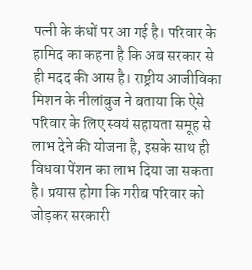पत्नी के कंधों पर आ गई है। परिवार के हामिद का कहना है कि अब सरकार से ही मदद की आस है। राष्ट्रीय आजीविका मिशन के नीलांबुज ने बताया कि ऐसे परिवार के लिए स्वयं सहायता समूह से लाभ देने की योजना है, इसके साथ ही विधवा पेंशन का लाभ दिया जा सकता है। प्रयास होगा कि गरीब परिवार को जोड़कर सरकारी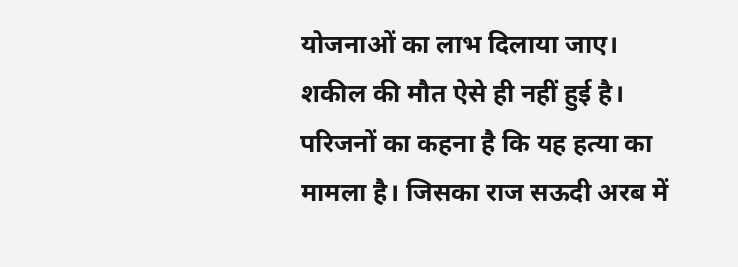योजनाओं का लाभ दिलाया जाए।
शकील की मौत ऐसे ही नहीं हुई है। परिजनों का कहना है कि यह हत्या का मामला है। जिसका राज सऊदी अरब में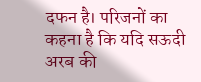दफन है। परिजनों का कहना है कि यदि सऊदी अरब की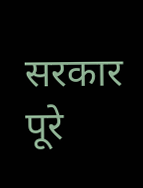सरकार पूरे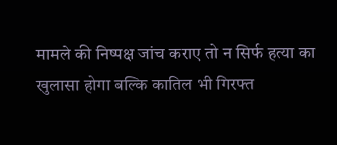मामले की निष्पक्ष जांच कराए तो न सिर्फ हत्या का खुलासा होगा बल्कि कातिल भी गिरफ्त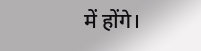में होंगे।